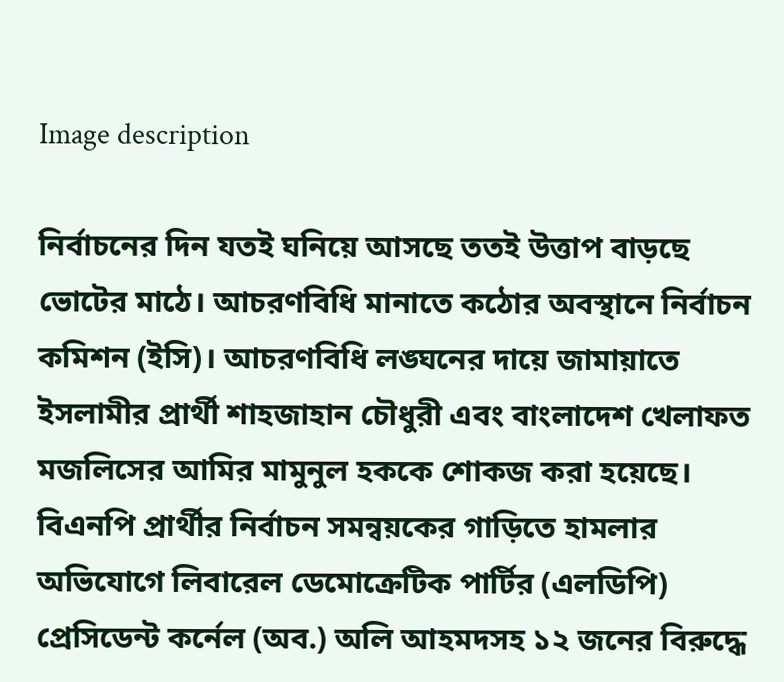Image description

নির্বাচনের দিন যতই ঘনিয়ে আসছে ততই উত্তাপ বাড়ছে ভোটের মাঠে। আচরণবিধি মানাতে কঠোর অবস্থানে নির্বাচন কমিশন (ইসি)। আচরণবিধি লঙ্ঘনের দায়ে জামায়াতে ইসলামীর প্রার্থী শাহজাহান চৌধুরী এবং বাংলাদেশ খেলাফত মজলিসের আমির মামুনুল হককে শোকজ করা হয়েছে। বিএনপি প্রার্থীর নির্বাচন সমন্বয়কের গাড়িতে হামলার অভিযোগে লিবারেল ডেমোক্রেটিক পার্টির (এলডিপি) প্রেসিডেন্ট কর্নেল (অব.) অলি আহমদসহ ১২ জনের বিরুদ্ধে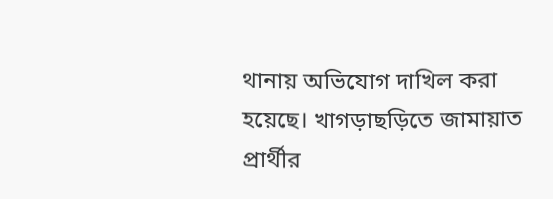থানায় অভিযোগ দাখিল করা হয়েছে। খাগড়াছড়িতে জামায়াত প্রার্থীর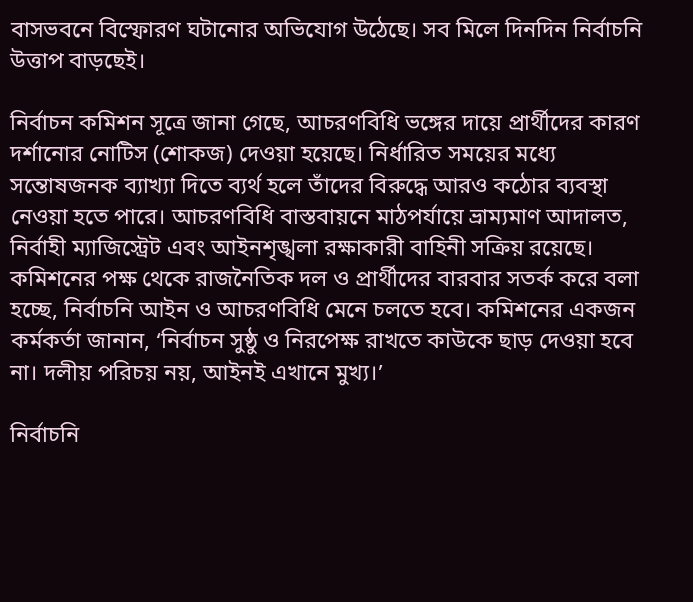বাসভবনে বিস্ফোরণ ঘটানোর অভিযোগ উঠেছে। সব মিলে দিনদিন নির্বাচনি উত্তাপ বাড়ছেই।

নির্বাচন কমিশন সূত্রে জানা গেছে, আচরণবিধি ভঙ্গের দায়ে প্রার্থীদের কারণ দর্শানোর নোটিস (শোকজ) দেওয়া হয়েছে। নির্ধারিত সময়ের মধ্যে সন্তোষজনক ব্যাখ্যা দিতে ব্যর্থ হলে তাঁদের বিরুদ্ধে আরও কঠোর ব্যবস্থা নেওয়া হতে পারে। আচরণবিধি বাস্তবায়নে মাঠপর্যায়ে ভ্রাম্যমাণ আদালত, নির্বাহী ম্যাজিস্ট্রেট এবং আইনশৃঙ্খলা রক্ষাকারী বাহিনী সক্রিয় রয়েছে। কমিশনের পক্ষ থেকে রাজনৈতিক দল ও প্রার্থীদের বারবার সতর্ক করে বলা হচ্ছে, নির্বাচনি আইন ও আচরণবিধি মেনে চলতে হবে। কমিশনের একজন কর্মকর্তা জানান, ‘নির্বাচন সুষ্ঠু ও নিরপেক্ষ রাখতে কাউকে ছাড় দেওয়া হবে না। দলীয় পরিচয় নয়, আইনই এখানে মুখ্য।’

নির্বাচনি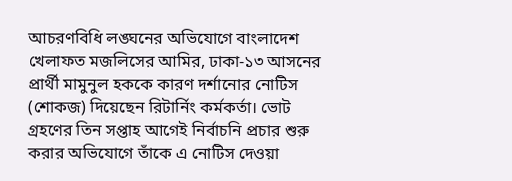আচরণবিধি লঙ্ঘনের অভিযোগে বাংলাদেশ খেলাফত মজলিসের আমির, ঢাকা-১৩ আসনের প্রার্থী মামুনুল হককে কারণ দর্শানোর নোটিস (শোকজ) দিয়েছেন রিটার্নিং কর্মকর্তা। ভোট গ্রহণের তিন সপ্তাহ আগেই নির্বাচনি প্রচার শুরু করার অভিযোগে তাঁকে এ নোটিস দেওয়া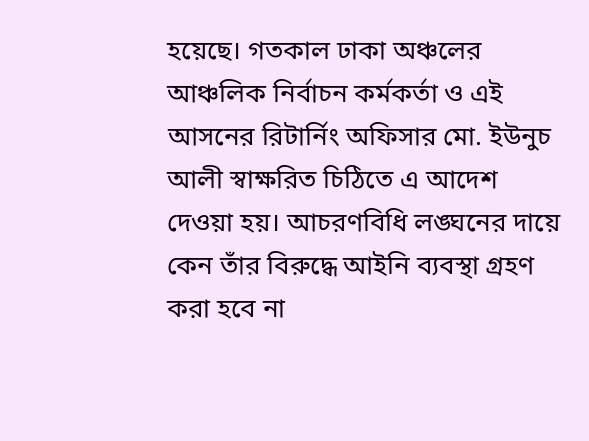হয়েছে। গতকাল ঢাকা অঞ্চলের আঞ্চলিক নির্বাচন কর্মকর্তা ও এই আসনের রিটার্নিং অফিসার মো. ইউনুচ আলী স্বাক্ষরিত চিঠিতে এ আদেশ দেওয়া হয়। আচরণবিধি লঙ্ঘনের দায়ে কেন তাঁর বিরুদ্ধে আইনি ব্যবস্থা গ্রহণ করা হবে না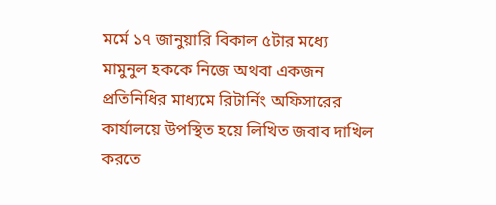মর্মে ১৭ জানুয়ারি বিকাল ৫টার মধ্যে মামুনুল হককে নিজে অথবা একজন প্রতিনিধির মাধ্যমে রিটার্নিং অফিসারের কার্যালয়ে উপস্থিত হয়ে লিখিত জবাব দাখিল করতে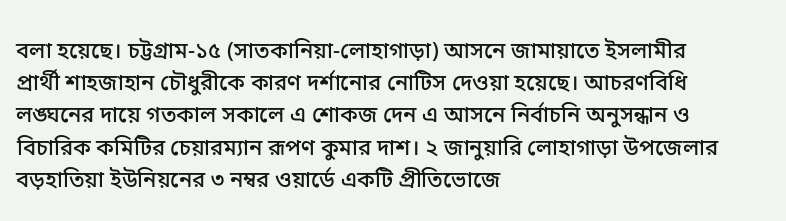বলা হয়েছে। চট্টগ্রাম-১৫ (সাতকানিয়া-লোহাগাড়া) আসনে জামায়াতে ইসলামীর প্রার্থী শাহজাহান চৌধুরীকে কারণ দর্শানোর নোটিস দেওয়া হয়েছে। আচরণবিধি লঙ্ঘনের দায়ে গতকাল সকালে এ শোকজ দেন এ আসনে নির্বাচনি অনুসন্ধান ও বিচারিক কমিটির চেয়ারম্যান রূপণ কুমার দাশ। ২ জানুয়ারি লোহাগাড়া উপজেলার বড়হাতিয়া ইউনিয়নের ৩ নম্বর ওয়ার্ডে একটি প্রীতিভোজে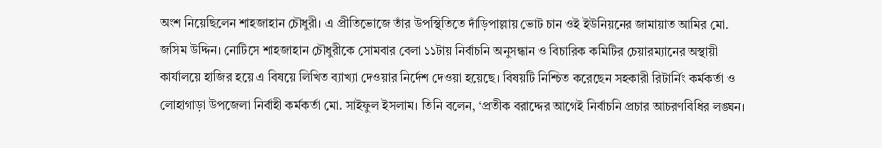অংশ নিয়েছিলেন শাহজাহান চৌধুরী। এ প্রীতিভোজে তাঁর উপস্থিতিতে দাঁড়িপাল্লায় ভোট চান ওই ইউনিয়নের জামায়াত আমির মো. জসিম উদ্দিন। নোটিসে শাহজাহান চৌধুরীকে সোমবার বেলা ১১টায় নির্বাচনি অনুসন্ধান ও বিচারিক কমিটির চেয়ারম্যানের অস্থায়ী কার্যালয়ে হাজির হয়ে এ বিষয়ে লিখিত ব্যাখ্যা দেওয়ার নির্দেশ দেওয়া হয়েছে। বিষয়টি নিশ্চিত করেছেন সহকারী রিটার্নিং কর্মকর্তা ও লোহাগাড়া উপজেলা নির্বাহী কর্মকর্তা মো. সাইফুল ইসলাম। তিনি বলেন, ‘প্রতীক বরাদ্দের আগেই নির্বাচনি প্রচার আচরণবিধির লঙ্ঘন।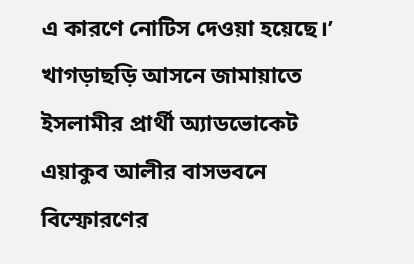এ কারণে নোটিস দেওয়া হয়েছে।’ খাগড়াছড়ি আসনে জামায়াতে ইসলামীর প্রার্থী অ্যাডভোকেট এয়াকুব আলীর বাসভবনে বিস্ফোরণের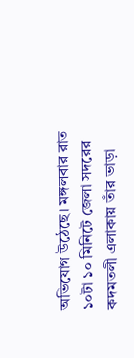অভিযোগ উঠেছে। মঙ্গলবার রাত ১০টা ১০ মিনিটে জেলা সদরের কদমতলী এলাকায় তাঁর ভাড়া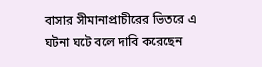বাসার সীমানাপ্রাচীরের ভিতরে এ ঘটনা ঘটে বলে দাবি করেছেন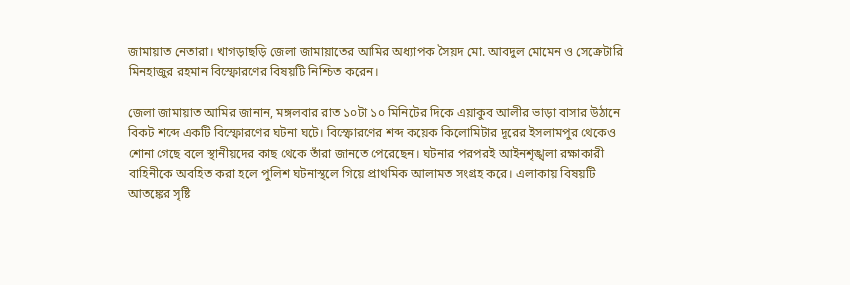জামায়াত নেতারা। খাগড়াছড়ি জেলা জামায়াতের আমির অধ্যাপক সৈয়দ মো. আবদুল মোমেন ও সেক্রেটারি মিনহাজুর রহমান বিস্ফোরণের বিষয়টি নিশ্চিত করেন।

জেলা জামায়াত আমির জানান, মঙ্গলবার রাত ১০টা ১০ মিনিটের দিকে এয়াকুব আলীর ভাড়া বাসার উঠানে বিকট শব্দে একটি বিস্ফোরণের ঘটনা ঘটে। বিস্ফোরণের শব্দ কয়েক কিলোমিটার দূরের ইসলামপুর থেকেও শোনা গেছে বলে স্থানীয়দের কাছ থেকে তাঁরা জানতে পেরেছেন। ঘটনার পরপরই আইনশৃঙ্খলা রক্ষাকারী বাহিনীকে অবহিত করা হলে পুলিশ ঘটনাস্থলে গিয়ে প্রাথমিক আলামত সংগ্রহ করে। এলাকায় বিষয়টি আতঙ্কের সৃষ্টি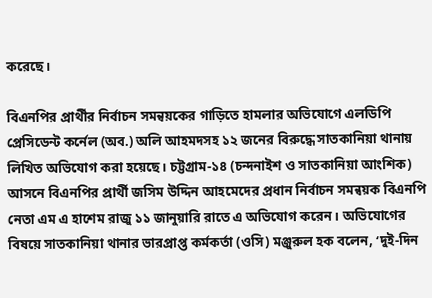করেছে।

বিএনপির প্রার্থীর নির্বাচন সমন্বয়কের গাড়িতে হামলার অভিযোগে এলডিপি প্রেসিডেন্ট কর্নেল (অব.) অলি আহমদসহ ১২ জনের বিরুদ্ধে সাতকানিয়া থানায় লিখিত অভিযোগ করা হয়েছে। চট্টগ্রাম-১৪ (চন্দনাইশ ও সাতকানিয়া আংশিক) আসনে বিএনপির প্রার্থী জসিম উদ্দিন আহমেদের প্রধান নির্বাচন সমন্বয়ক বিএনপি নেতা এম এ হাশেম রাজু ১১ জানুয়ারি রাতে এ অভিযোগ করেন। অভিযোগের বিষয়ে সাতকানিয়া থানার ভারপ্রাপ্ত কর্মকর্তা (ওসি) মঞ্জুরুল হক বলেন, ‘দুই-দিন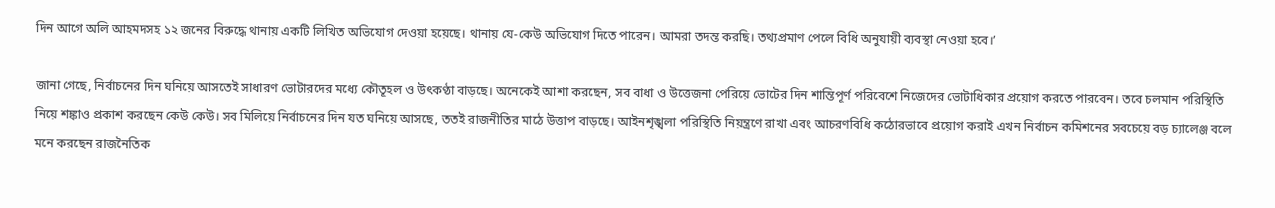দিন আগে অলি আহমদসহ ১২ জনের বিরুদ্ধে থানায় একটি লিখিত অভিযোগ দেওয়া হয়েছে। থানায় যে-কেউ অভিযোগ দিতে পারেন। আমরা তদন্ত করছি। তথ্যপ্রমাণ পেলে বিধি অনুযায়ী ব্যবস্থা নেওয়া হবে।’

জানা গেছে, নির্বাচনের দিন ঘনিয়ে আসতেই সাধারণ ভোটারদের মধ্যে কৌতূহল ও উৎকণ্ঠা বাড়ছে। অনেকেই আশা করছেন, সব বাধা ও উত্তেজনা পেরিয়ে ভোটের দিন শান্তিপূর্ণ পরিবেশে নিজেদের ভোটাধিকার প্রয়োগ করতে পারবেন। তবে চলমান পরিস্থিতি নিয়ে শঙ্কাও প্রকাশ করছেন কেউ কেউ। সব মিলিয়ে নির্বাচনের দিন যত ঘনিয়ে আসছে, ততই রাজনীতির মাঠে উত্তাপ বাড়ছে। আইনশৃঙ্খলা পরিস্থিতি নিয়ন্ত্রণে রাখা এবং আচরণবিধি কঠোরভাবে প্রয়োগ করাই এখন নির্বাচন কমিশনের সবচেয়ে বড় চ্যালেঞ্জ বলে মনে করছেন রাজনৈতিক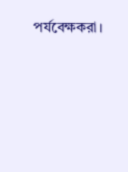পর্যবেক্ষকরা।